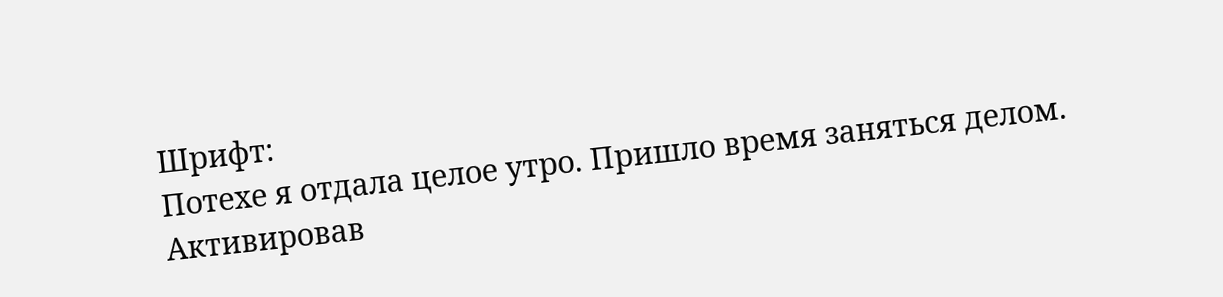Шрифт:
Потехе я отдала целое утро. Пришло время заняться делом. Активировав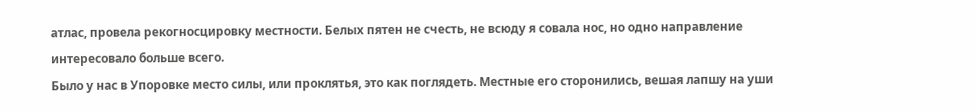атлас, провела рекогносцировку местности. Белых пятен не счесть, не всюду я совала нос, но одно направление интересовало больше всего.
Было у нас в Упоровке место силы, или проклятья, это как поглядеть. Местные его сторонились, вешая лапшу на уши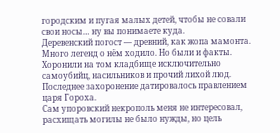городским и пугая малых детей, чтобы не совали свои носы… ну вы понимаете куда.
Деревенский погост — древний, как жопа мамонта. Много легенд о нём ходило. Но были и факты. Хоронили на том кладбище исключительно самоубийц, насильников и прочий лихой люд. Последнее захоронение датировалось правлением царя Гороха.
Сам упоровский некрополь меня не интересовал, расхищать могилы не было нужды, но цель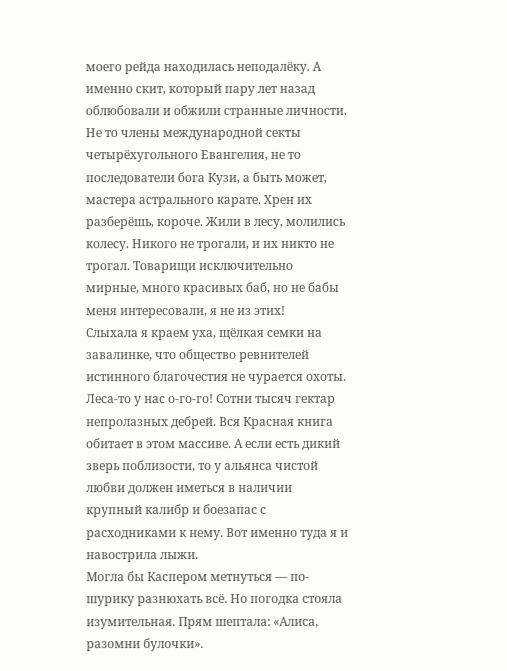моего рейда находилась неподалёку. А именно скит, который пару лет назад облюбовали и обжили странные личности.
Не то члены международной секты четырёхугольного Евангелия, не то последователи бога Кузи, а быть может, мастера астрального карате. Хрен их разберёшь, короче. Жили в лесу, молились колесу. Никого не трогали, и их никто не трогал. Товарищи исключительно мирные, много красивых баб, но не бабы меня интересовали, я не из этих!
Слыхала я краем уха, щёлкая семки на завалинке, что общество ревнителей истинного благочестия не чурается охоты. Леса-то у нас о-го-го! Сотни тысяч гектар непролазных дебрей. Вся Красная книга обитает в этом массиве. А если есть дикий зверь поблизости, то у альянса чистой любви должен иметься в наличии крупный калибр и боезапас с расходниками к нему. Вот именно туда я и навострила лыжи.
Могла бы Каспером метнуться — по-шурику разнюхать всё. Но погодка стояла изумительная. Прям шептала: «Алиса, разомни булочки».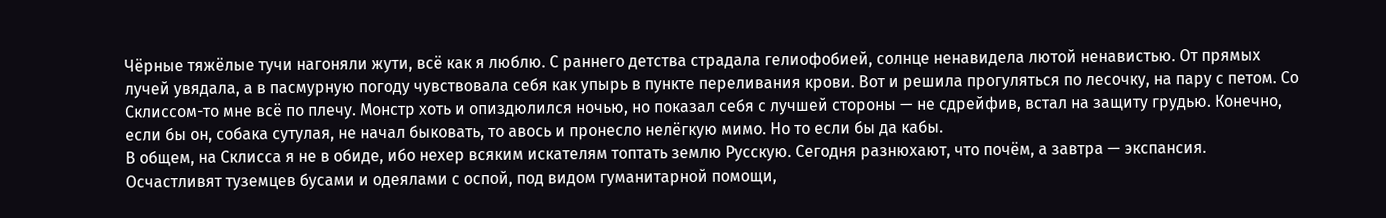Чёрные тяжёлые тучи нагоняли жути, всё как я люблю. С раннего детства страдала гелиофобией, солнце ненавидела лютой ненавистью. От прямых лучей увядала, а в пасмурную погоду чувствовала себя как упырь в пункте переливания крови. Вот и решила прогуляться по лесочку, на пару с петом. Со Склиссом-то мне всё по плечу. Монстр хоть и опиздюлился ночью, но показал себя с лучшей стороны — не сдрейфив, встал на защиту грудью. Конечно, если бы он, собака сутулая, не начал быковать, то авось и пронесло нелёгкую мимо. Но то если бы да кабы.
В общем, на Склисса я не в обиде, ибо нехер всяким искателям топтать землю Русскую. Сегодня разнюхают, что почём, а завтра — экспансия. Осчастливят туземцев бусами и одеялами с оспой, под видом гуманитарной помощи,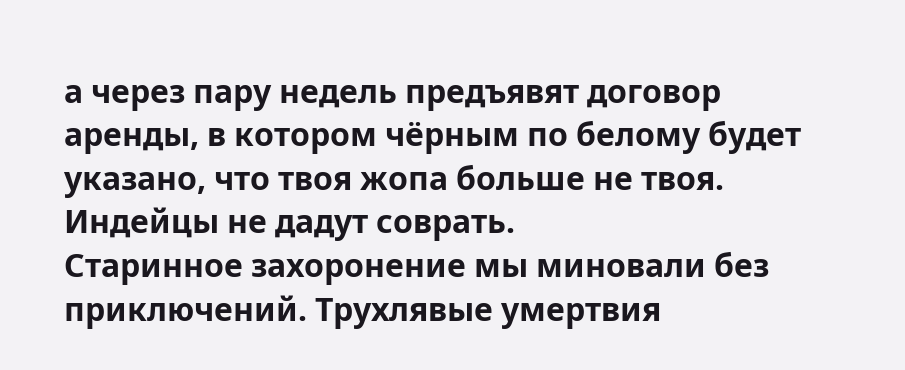а через пару недель предъявят договор аренды, в котором чёрным по белому будет указано, что твоя жопа больше не твоя. Индейцы не дадут соврать.
Старинное захоронение мы миновали без приключений. Трухлявые умертвия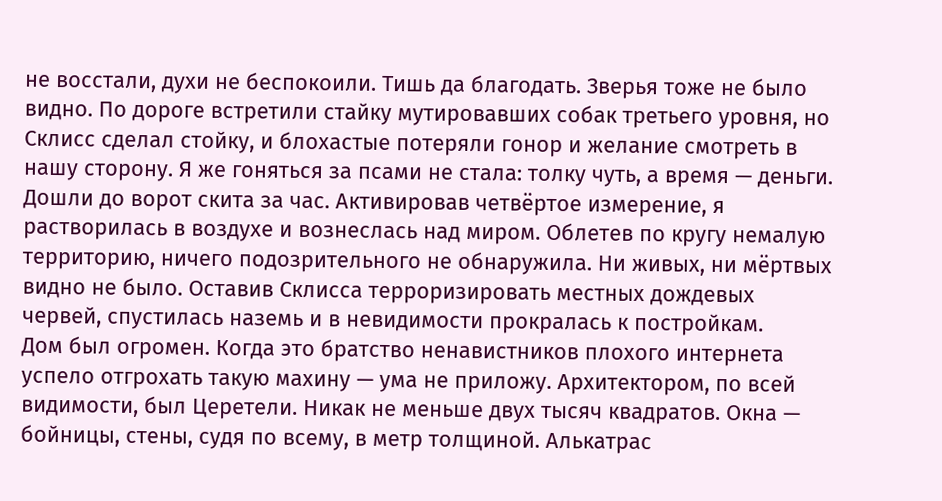не восстали, духи не беспокоили. Тишь да благодать. Зверья тоже не было видно. По дороге встретили стайку мутировавших собак третьего уровня, но Склисс сделал стойку, и блохастые потеряли гонор и желание смотреть в нашу сторону. Я же гоняться за псами не стала: толку чуть, а время — деньги.
Дошли до ворот скита за час. Активировав четвёртое измерение, я растворилась в воздухе и вознеслась над миром. Облетев по кругу немалую территорию, ничего подозрительного не обнаружила. Ни живых, ни мёртвых видно не было. Оставив Склисса терроризировать местных дождевых червей, спустилась наземь и в невидимости прокралась к постройкам.
Дом был огромен. Когда это братство ненавистников плохого интернета успело отгрохать такую махину — ума не приложу. Архитектором, по всей видимости, был Церетели. Никак не меньше двух тысяч квадратов. Окна — бойницы, стены, судя по всему, в метр толщиной. Алькатрас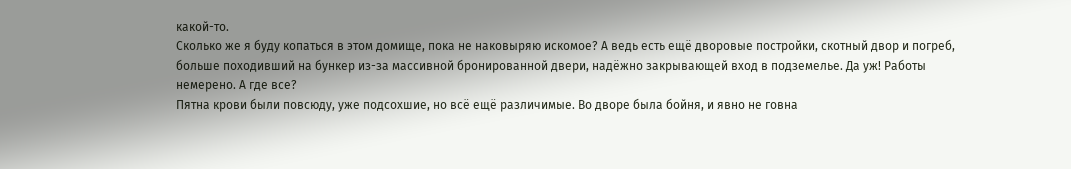какой-то.
Сколько же я буду копаться в этом домище, пока не наковыряю искомое? А ведь есть ещё дворовые постройки, скотный двор и погреб, больше походивший на бункер из-за массивной бронированной двери, надёжно закрывающей вход в подземелье. Да уж! Работы немерено. А где все?
Пятна крови были повсюду, уже подсохшие, но всё ещё различимые. Во дворе была бойня, и явно не говна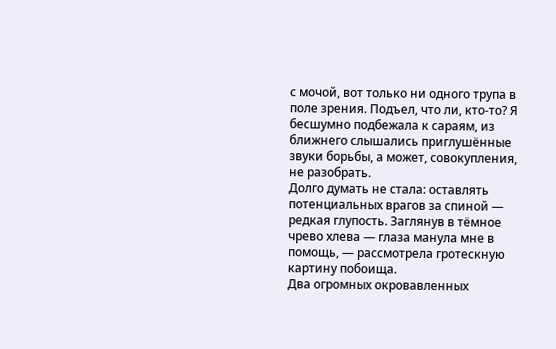с мочой, вот только ни одного трупа в поле зрения. Подъел, что ли, кто-то? Я бесшумно подбежала к сараям, из ближнего слышались приглушённые звуки борьбы, а может, совокупления, не разобрать.
Долго думать не стала: оставлять потенциальных врагов за спиной — редкая глупость. Заглянув в тёмное чрево хлева — глаза манула мне в помощь, — рассмотрела гротескную картину побоища.
Два огромных окровавленных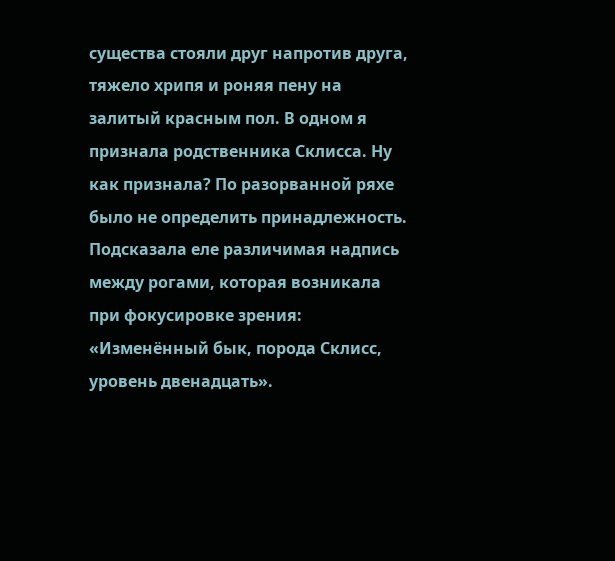существа стояли друг напротив друга, тяжело хрипя и роняя пену на залитый красным пол. В одном я признала родственника Склисса. Ну как признала? По разорванной ряхе было не определить принадлежность. Подсказала еле различимая надпись между рогами, которая возникала при фокусировке зрения: «Изменённый бык, порода Склисс, уровень двенадцать».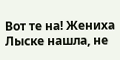Вот те на! Жениха Лыске нашла, не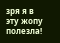зря я в эту жопу полезла!